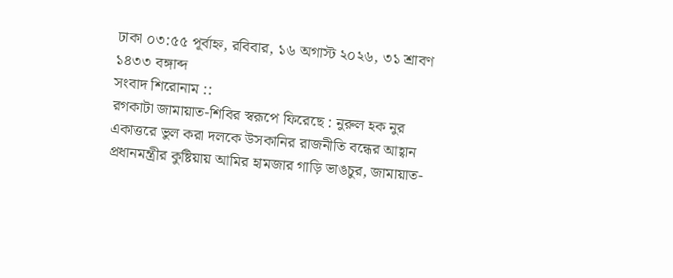ঢাকা ০৩:৫৫ পূর্বাহ্ন, রবিবার, ১৬ অগাস্ট ২০২৬, ৩১ শ্রাবণ ১৪৩৩ বঙ্গাব্দ
সংবাদ শিরোনাম ::
রগকাটা জামায়াত-শিবির স্বরূপে ফিরেছে : নুরুল হক নুর একাত্তরে ভুল করা দলকে উসকানির রাজনীতি বন্ধের আহ্বান প্রধানমন্ত্রীর কুষ্টিয়ায় আমির হামজার গাড়ি ভাঙচুর, জামায়াত-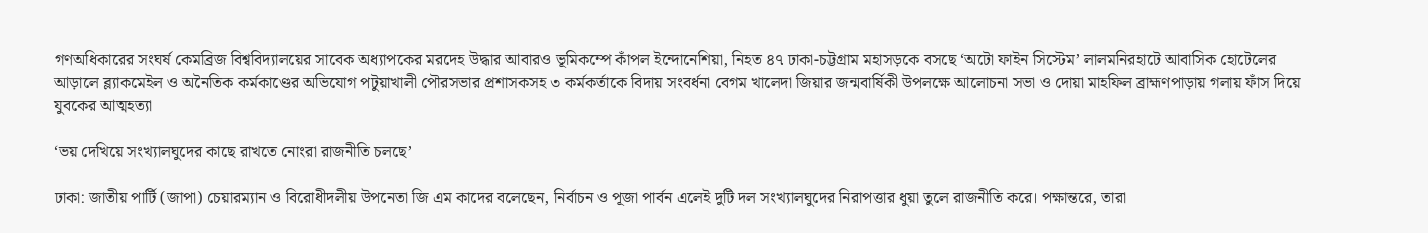গণঅধিকারের সংঘর্ষ কেমব্রিজ বিশ্ববিদ্যালয়ের সাবেক অধ্যাপকের মরদেহ উদ্ধার আবারও ভূমিকম্পে কাঁপল ইন্দোনেশিয়া, নিহত ৪৭ ঢাকা-চট্টগ্রাম মহাসড়কে বসছে ‘অটো ফাইন সিস্টেম’ লালমনিরহাটে আবাসিক হোটেলের আড়ালে ব্ল্যাকমেইল ও অনৈতিক কর্মকাণ্ডের অভিযোগ পটুয়াখালী পৌরসভার প্রশাসকসহ ৩ কর্মকর্তাকে বিদায় সংবর্ধনা বেগম খালেদা জিয়ার জন্মবার্ষিকী উপলক্ষে আলোচনা সভা ও দোয়া মাহফিল ব্রাহ্মণপাড়ায় গলায় ফাঁস দিয়ে যুবকের আত্মহত্যা

‘ভয় দেখিয়ে সংখ্যালঘুদের কাছে রাখতে নোংরা রাজনীতি চলছে’

ঢাকা: জাতীয় পার্টি (জাপা) চেয়ারম্যান ও বিরোধীদলীয় উপনেতা জি এম কাদের বলেছেন, নির্বাচন ও পূজা পার্বন এলেই দুটি দল সংখ্যালঘুদের নিরাপত্তার ধুয়া তুলে রাজনীতি করে। পক্ষান্তরে, তারা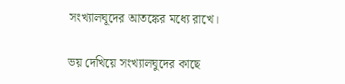সংখ্যালঘূদের আতঙ্কের মধ্যে রাখে।

ভয় দেখিয়ে সংখ্যালঘুদের কাছে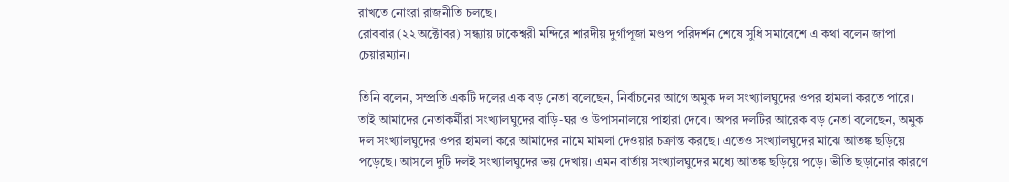রাখতে নোংরা রাজনীতি চলছে।
রোববার (২২ অক্টোবর) সন্ধ্যায় ঢাকেশ্বরী মন্দিরে শারদীয় দুর্গাপূজা মণ্ডপ পরিদর্শন শেষে সুধি সমাবেশে এ কথা বলেন জাপা চেয়ারম্যান।

তিনি বলেন, সম্প্রতি একটি দলের এক বড় নেতা বলেছেন, নির্বাচনের আগে অমুক দল সংখ্যালঘুদের ওপর হামলা করতে পারে। তাই আমাদের নেতাকর্মীরা সংখ্যালঘুদের বাড়ি-ঘর ও উপাসনালয়ে পাহারা দেবে। অপর দলটির আরেক বড় নেতা বলেছেন, অমুক দল সংখ্যালঘুদের ওপর হামলা করে আমাদের নামে মামলা দেওয়ার চক্রান্ত করছে। এতেও সংখ্যালঘুদের মাঝে আতঙ্ক ছড়িয়ে পড়েছে। আসলে দুটি দলই সংখ্যালঘুদের ভয় দেখায়। এমন বার্তায় সংখ্যালঘুদের মধ্যে আতঙ্ক ছড়িয়ে পড়ে। ভীতি ছড়ানোর কারণে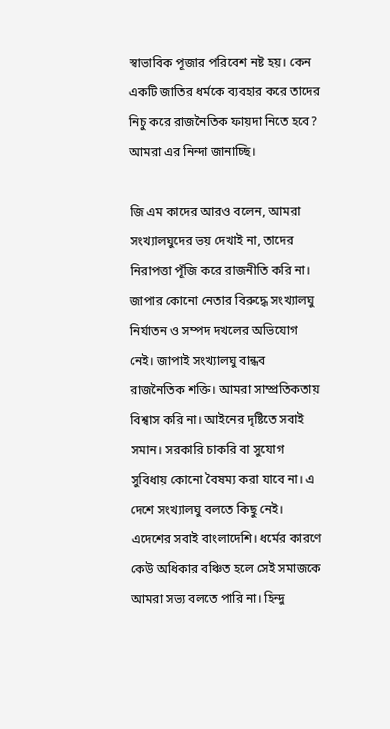স্বাভাবিক পূজার পরিবেশ নষ্ট হয়। কেন একটি জাতির ধর্মকে ব্যবহার করে তাদের নিচু করে রাজনৈতিক ফায়দা নিতে হবে? আমরা এর নিন্দা জানাচ্ছি।

জি এম কাদের আরও বলেন, আমরা সংখ্যালঘুদের ভয় দেখাই না, তাদের নিরাপত্তা পূঁজি করে রাজনীতি করি না। জাপার কোনো নেতার বিরুদ্ধে সংখ্যালঘু নির্যাতন ও সম্পদ দখলের অভিযোগ নেই। জাপাই সংখ্যালঘু বান্ধব রাজনৈতিক শক্তি। আমরা সাম্প্রতিকতায় বিশ্বাস করি না। আইনের দৃষ্টিতে সবাই সমান। সরকারি চাকরি বা সুযোগ সুবিধায় কোনো বৈষম্য করা যাবে না। এ দেশে সংখ্যালঘু বলতে কিছু নেই। এদেশের সবাই বাংলাদেশি। ধর্মের কারণে কেউ অধিকার বঞ্চিত হলে সেই সমাজকে আমরা সভ্য বলতে পারি না। হিন্দু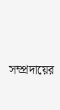সম্প্রদায়ের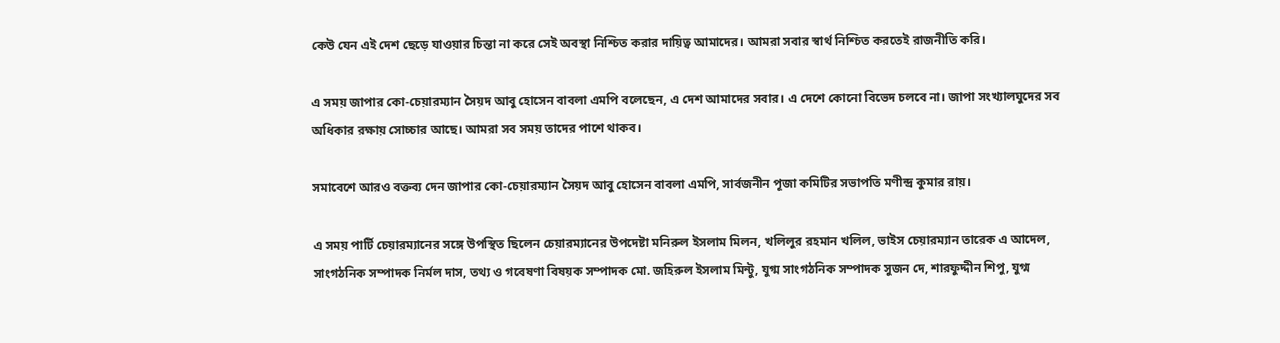কেউ যেন এই দেশ ছেড়ে যাওয়ার চিন্তা না করে সেই অবস্থা নিশ্চিত করার দায়িত্ব আমাদের। আমরা সবার স্বার্থ নিশ্চিত করতেই রাজনীতি করি।

এ সময় জাপার কো-চেয়ারম্যান সৈয়দ আবু হোসেন বাবলা এমপি বলেছেন, এ দেশ আমাদের সবার। এ দেশে কোনো বিভেদ চলবে না। জাপা সংখ্যালঘুদের সব অধিকার রক্ষায় সোচ্চার আছে। আমরা সব সময় তাদের পাশে থাকব।

সমাবেশে আরও বক্তব্য দেন জাপার কো-চেয়ারম্যান সৈয়দ আবু হোসেন বাবলা এমপি, সার্বজনীন পূজা কমিটির সভাপতি মণীন্দ্র কুমার রায়।

এ সময় পার্টি চেয়ারম্যানের সঙ্গে উপস্থিত ছিলেন চেয়ারম্যানের উপদেষ্টা মনিরুল ইসলাম মিলন, খলিলুর রহমান খলিল, ভাইস চেয়ারম্যান তারেক এ আদেল, সাংগঠনিক সম্পাদক নির্মল দাস, তথ্য ও গবেষণা বিষয়ক সম্পাদক মো. জহিরুল ইসলাম মিন্টু, যুগ্ম সাংগঠনিক সম্পাদক সুজন দে, শারফুদ্দীন শিপু, যুগ্ম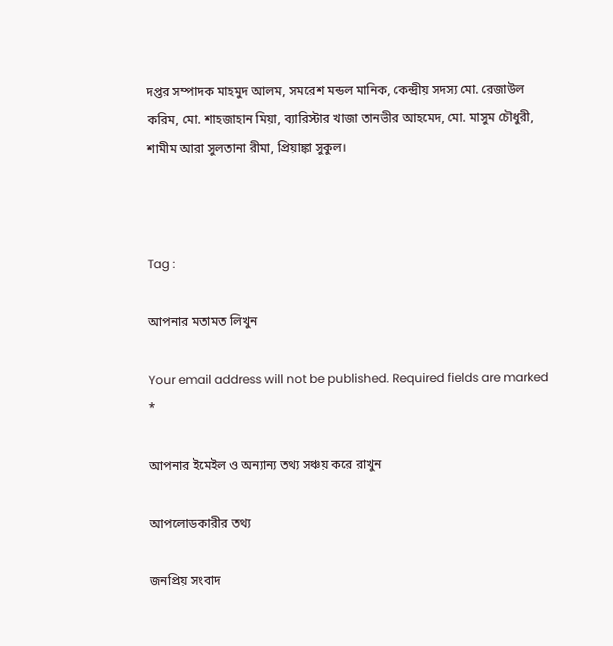দপ্তর সম্পাদক মাহমুদ আলম, সমরেশ মন্ডল মানিক, কেন্দ্রীয় সদস্য মো. রেজাউল করিম, মো. শাহজাহান মিয়া, ব্যারিস্টার খাজা তানভীর আহমেদ, মো. মাসুম চৌধুরী, শামীম আরা সুলতানা রীমা, প্রিয়াঙ্কা সুকুল।



Tag :

আপনার মতামত লিখুন

Your email address will not be published. Required fields are marked *

আপনার ইমেইল ও অন্যান্য তথ্য সঞ্চয় করে রাখুন

আপলোডকারীর তথ্য

জনপ্রিয় সংবাদ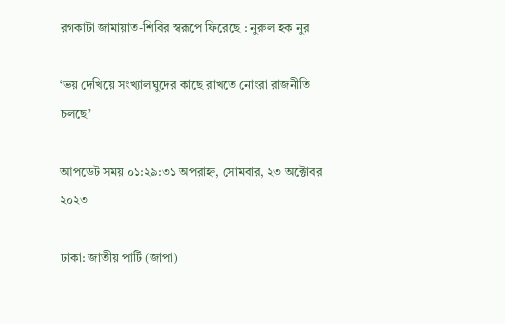রগকাটা জামায়াত-শিবির স্বরূপে ফিরেছে : নুরুল হক নুর

‘ভয় দেখিয়ে সংখ্যালঘুদের কাছে রাখতে নোংরা রাজনীতি চলছে’

আপডেট সময় ০১:২৯:৩১ অপরাহ্ন, সোমবার, ২৩ অক্টোবর ২০২৩

ঢাকা: জাতীয় পার্টি (জাপা)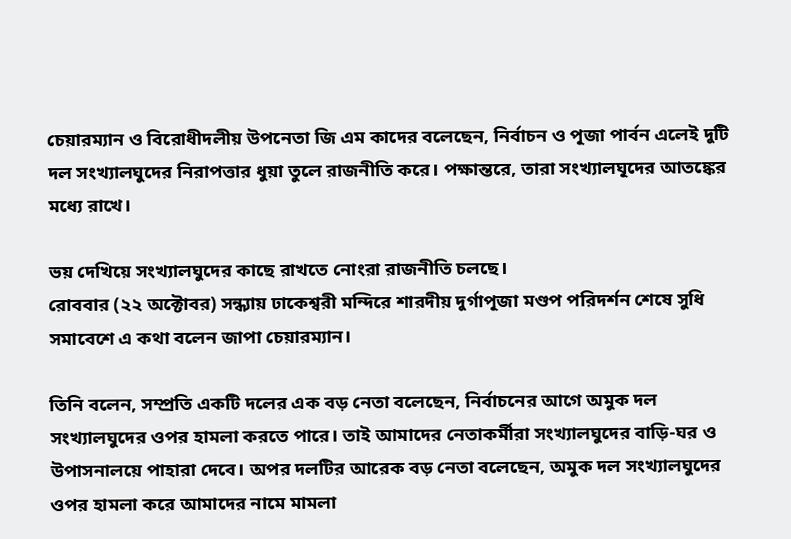চেয়ারম্যান ও বিরোধীদলীয় উপনেতা জি এম কাদের বলেছেন, নির্বাচন ও পূজা পার্বন এলেই দুটি দল সংখ্যালঘুদের নিরাপত্তার ধুয়া তুলে রাজনীতি করে। পক্ষান্তরে, তারা সংখ্যালঘূদের আতঙ্কের মধ্যে রাখে।

ভয় দেখিয়ে সংখ্যালঘুদের কাছে রাখতে নোংরা রাজনীতি চলছে।
রোববার (২২ অক্টোবর) সন্ধ্যায় ঢাকেশ্বরী মন্দিরে শারদীয় দুর্গাপূজা মণ্ডপ পরিদর্শন শেষে সুধি সমাবেশে এ কথা বলেন জাপা চেয়ারম্যান।

তিনি বলেন, সম্প্রতি একটি দলের এক বড় নেতা বলেছেন, নির্বাচনের আগে অমুক দল সংখ্যালঘুদের ওপর হামলা করতে পারে। তাই আমাদের নেতাকর্মীরা সংখ্যালঘুদের বাড়ি-ঘর ও উপাসনালয়ে পাহারা দেবে। অপর দলটির আরেক বড় নেতা বলেছেন, অমুক দল সংখ্যালঘুদের ওপর হামলা করে আমাদের নামে মামলা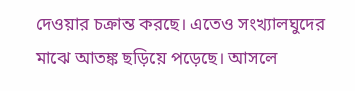দেওয়ার চক্রান্ত করছে। এতেও সংখ্যালঘুদের মাঝে আতঙ্ক ছড়িয়ে পড়েছে। আসলে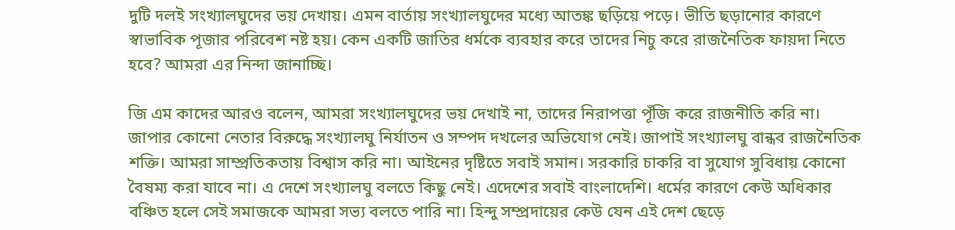দুটি দলই সংখ্যালঘুদের ভয় দেখায়। এমন বার্তায় সংখ্যালঘুদের মধ্যে আতঙ্ক ছড়িয়ে পড়ে। ভীতি ছড়ানোর কারণে স্বাভাবিক পূজার পরিবেশ নষ্ট হয়। কেন একটি জাতির ধর্মকে ব্যবহার করে তাদের নিচু করে রাজনৈতিক ফায়দা নিতে হবে? আমরা এর নিন্দা জানাচ্ছি।

জি এম কাদের আরও বলেন, আমরা সংখ্যালঘুদের ভয় দেখাই না, তাদের নিরাপত্তা পূঁজি করে রাজনীতি করি না। জাপার কোনো নেতার বিরুদ্ধে সংখ্যালঘু নির্যাতন ও সম্পদ দখলের অভিযোগ নেই। জাপাই সংখ্যালঘু বান্ধব রাজনৈতিক শক্তি। আমরা সাম্প্রতিকতায় বিশ্বাস করি না। আইনের দৃষ্টিতে সবাই সমান। সরকারি চাকরি বা সুযোগ সুবিধায় কোনো বৈষম্য করা যাবে না। এ দেশে সংখ্যালঘু বলতে কিছু নেই। এদেশের সবাই বাংলাদেশি। ধর্মের কারণে কেউ অধিকার বঞ্চিত হলে সেই সমাজকে আমরা সভ্য বলতে পারি না। হিন্দু সম্প্রদায়ের কেউ যেন এই দেশ ছেড়ে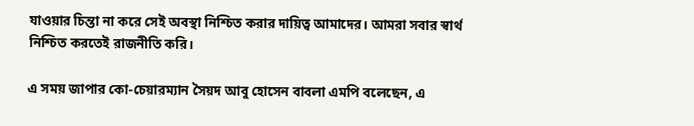যাওয়ার চিন্তা না করে সেই অবস্থা নিশ্চিত করার দায়িত্ব আমাদের। আমরা সবার স্বার্থ নিশ্চিত করতেই রাজনীতি করি।

এ সময় জাপার কো-চেয়ারম্যান সৈয়দ আবু হোসেন বাবলা এমপি বলেছেন, এ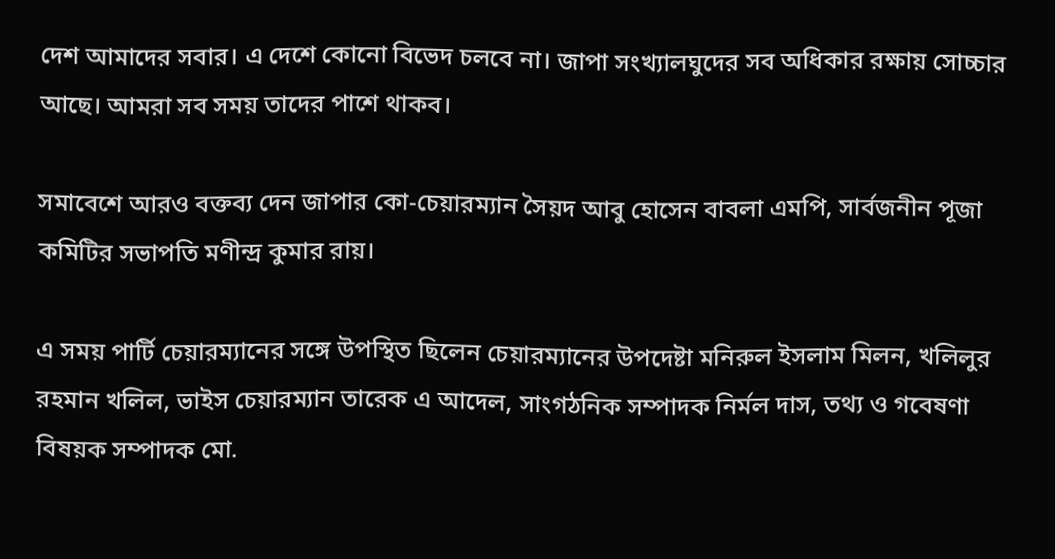দেশ আমাদের সবার। এ দেশে কোনো বিভেদ চলবে না। জাপা সংখ্যালঘুদের সব অধিকার রক্ষায় সোচ্চার আছে। আমরা সব সময় তাদের পাশে থাকব।

সমাবেশে আরও বক্তব্য দেন জাপার কো-চেয়ারম্যান সৈয়দ আবু হোসেন বাবলা এমপি, সার্বজনীন পূজা কমিটির সভাপতি মণীন্দ্র কুমার রায়।

এ সময় পার্টি চেয়ারম্যানের সঙ্গে উপস্থিত ছিলেন চেয়ারম্যানের উপদেষ্টা মনিরুল ইসলাম মিলন, খলিলুর রহমান খলিল, ভাইস চেয়ারম্যান তারেক এ আদেল, সাংগঠনিক সম্পাদক নির্মল দাস, তথ্য ও গবেষণা বিষয়ক সম্পাদক মো.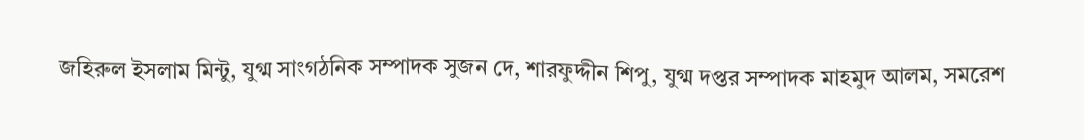জহিরুল ইসলাম মিন্টু, যুগ্ম সাংগঠনিক সম্পাদক সুজন দে, শারফুদ্দীন শিপু, যুগ্ম দপ্তর সম্পাদক মাহমুদ আলম, সমরেশ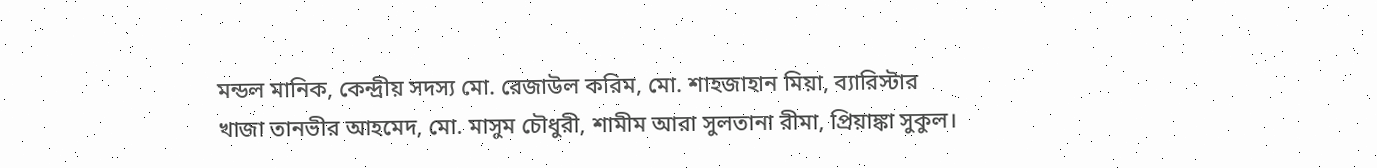মন্ডল মানিক, কেন্দ্রীয় সদস্য মো. রেজাউল করিম, মো. শাহজাহান মিয়া, ব্যারিস্টার খাজা তানভীর আহমেদ, মো. মাসুম চৌধুরী, শামীম আরা সুলতানা রীমা, প্রিয়াঙ্কা সুকুল।